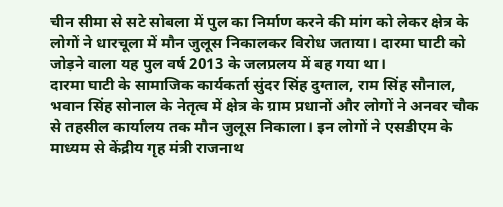चीन सीमा से सटे सोबला में पुल का निर्माण करने की मांग को लेकर क्षेत्र के लोगों ने धारचूला में मौन जुलूस निकालकर विरोध जताया। दारमा घाटी को जोड़ने वाला यह पुल वर्ष 2013 के जलप्रलय में बह गया था।
दारमा घाटी के सामाजिक कार्यकर्ता सुंदर सिंह दुग्ताल, राम सिंह सौनाल, भवान सिंह सोनाल के नेतृत्व में क्षेत्र के ग्राम प्रधानों और लोगों ने अनवर चौक से तहसील कार्यालय तक मौन जुलूस निकाला। इन लोगों ने एसडीएम के माध्यम से केंद्रीय गृह मंत्री राजनाथ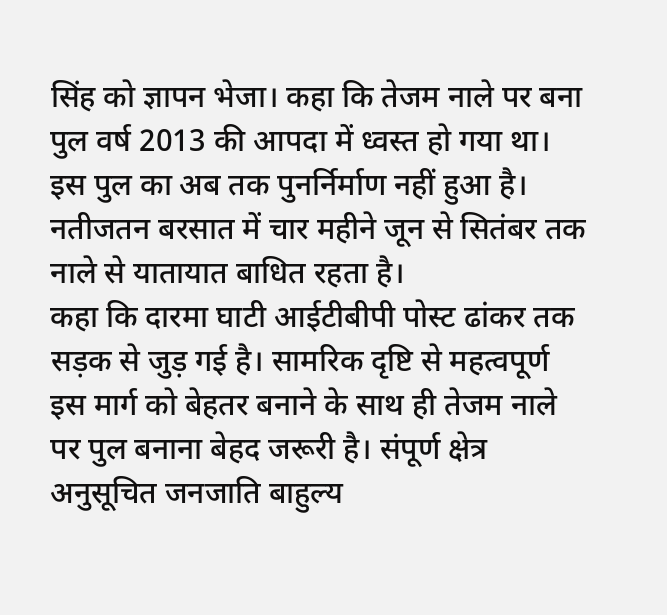सिंह को ज्ञापन भेजा। कहा कि तेजम नाले पर बना पुल वर्ष 2013 की आपदा में ध्वस्त हो गया था। इस पुल का अब तक पुनर्निर्माण नहीं हुआ है। नतीजतन बरसात में चार महीने जून से सितंबर तक नाले से यातायात बाधित रहता है।
कहा कि दारमा घाटी आईटीबीपी पोस्ट ढांकर तक सड़क से जुड़ गई है। सामरिक दृष्टि से महत्वपूर्ण इस मार्ग को बेहतर बनाने के साथ ही तेजम नाले पर पुल बनाना बेहद जरूरी है। संपूर्ण क्षेत्र अनुसूचित जनजाति बाहुल्य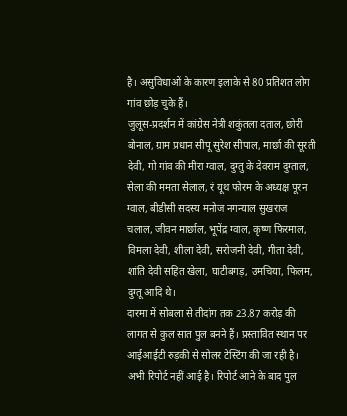है। असुविधाओं के कारण इलाके से 80 प्रतिशत लोग गांव छोड़ चुके हैं।
जुलूस-प्रदर्शन में कांग्रेस नेत्री शकुंतला दताल, छोरी बोनाल, ग्राम प्रधान सीपू सुरेश सीपाल, मार्छा की सूरती देवी, गो गांव की मीरा ग्वाल, दुग्तु के देवराम दुग्ताल, सेला की ममता सेलाल, रं यूथ फोरम के अध्यक्ष पूरन ग्वाल, बीडीसी सदस्य मनोज नगन्याल सुखराज चलाल, जीवन मार्छाल, भूपेंद्र ग्वाल, कृष्ण फिरमाल, विमला देवी, शीला देवी, सरोजनी देवी, गीता देवी, शांति देवी सहित खेला, घाटीबगड़, उमचिया, फिलम, दुग्तू आदि थे।
दारमा में सोबला से तीदांग तक 23.87 करोड़ की लागत से कुल सात पुल बनने हैं। प्रस्तावित स्थान पर आईआईटी रुड़की से सोलर टेस्टिंग की जा रही है। अभी रिपोर्ट नहीं आई है। रिपोर्ट आने के बाद पुल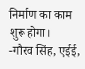निर्माण का काम शुरू होगा।
-गौरव सिंह, एईई,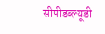सीपीडब्ल्यूडी